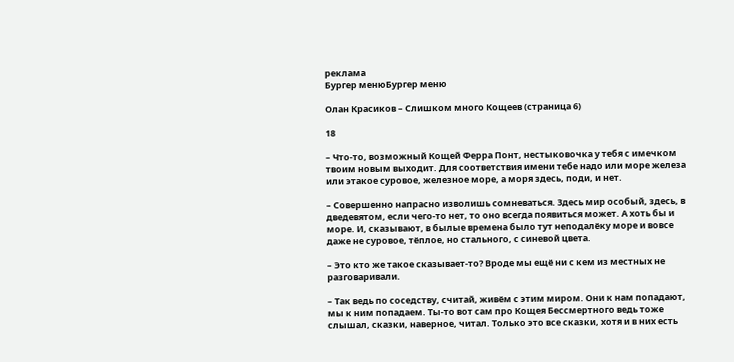реклама
Бургер менюБургер меню

Олан Красиков – Слишком много Кощеев (страница 6)

18

– Что-то, возможный Кощей Ферра Понт, нестыковочка у тебя с имечком твоим новым выходит. Для соответствия имени тебе надо или море железа или этакое суровое, железное море, а моря здесь, поди, и нет.

– Совершенно напрасно изволишь сомневаться. Здесь мир особый, здесь, в дведевятом, если чего-то нет, то оно всегда появиться может. А хоть бы и море. И, сказывают, в былые времена было тут неподалёку море и вовсе даже не суровое, тёплое, но стального, с синевой цвета.

– Это кто же такое сказывает-то? Вроде мы ещё ни с кем из местных не разговаривали.

– Так ведь по соседству, считай, живём с этим миром. Они к нам попадают, мы к ним попадаем. Ты-то вот сам про Кощея Бессмертного ведь тоже слышал, сказки, наверное, читал. Только это все сказки, хотя и в них есть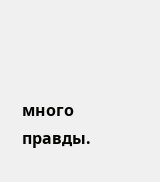много правды.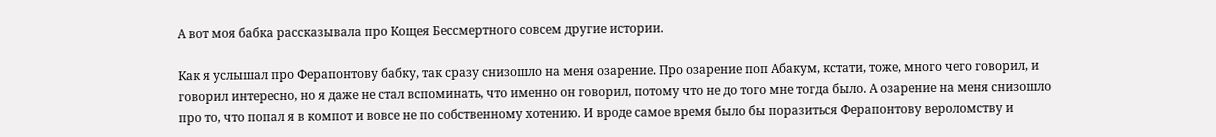А вот моя бабка рассказывала про Кощея Бессмертного совсем другие истории.

Как я услышал про Ферапонтову бабку, так сразу снизошло на меня озарение. Про озарение поп Абакум, кстати, тоже, много чего говорил, и говорил интересно, но я даже не стал вспоминать, что именно он говорил, потому что не до того мне тогда было. А озарение на меня снизошло про то, что попал я в компот и вовсе не по собственному хотению. И вроде самое время было бы поразиться Ферапонтову вероломству и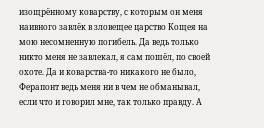изощрённому коварству, с которым он меня наивного завлёк в зловещее царство Кощея на мою несомненную погибель. Да ведь только никто меня не завлекал, я сам пошёл, по своей охоте. Да и коварства-то никакого не было, Ферапонт ведь меня ни в чем не обманывал, если что и говорил мне, так только правду. А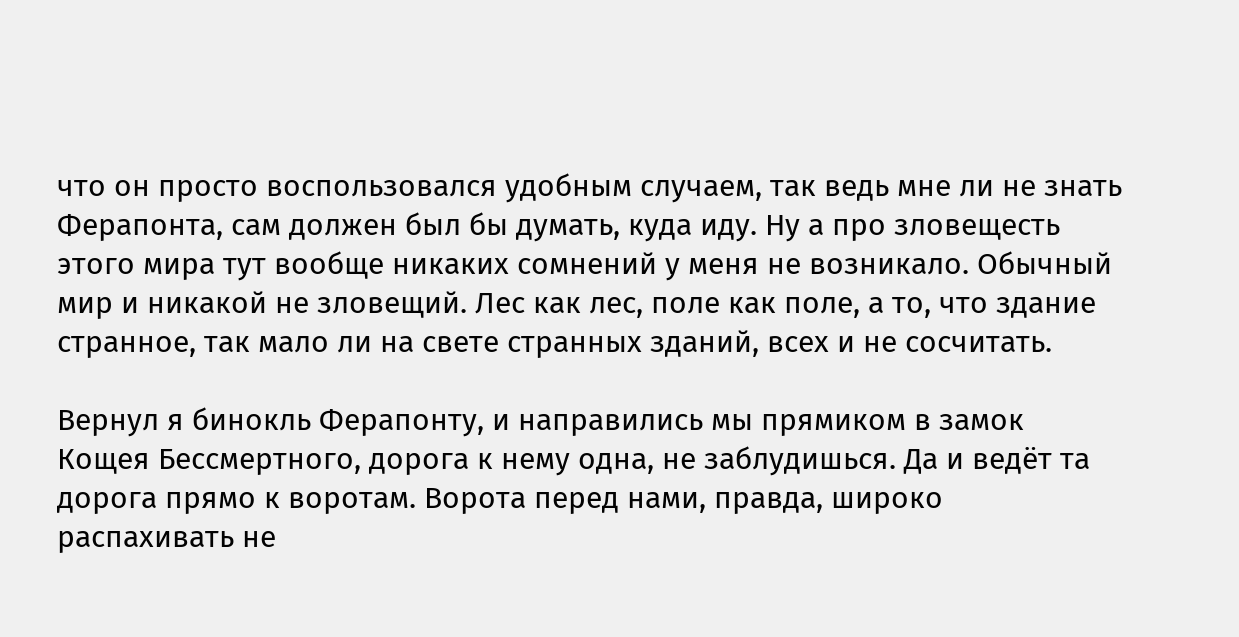что он просто воспользовался удобным случаем, так ведь мне ли не знать Ферапонта, сам должен был бы думать, куда иду. Ну а про зловещесть этого мира тут вообще никаких сомнений у меня не возникало. Обычный мир и никакой не зловещий. Лес как лес, поле как поле, а то, что здание странное, так мало ли на свете странных зданий, всех и не сосчитать.

Вернул я бинокль Ферапонту, и направились мы прямиком в замок Кощея Бессмертного, дорога к нему одна, не заблудишься. Да и ведёт та дорога прямо к воротам. Ворота перед нами, правда, широко распахивать не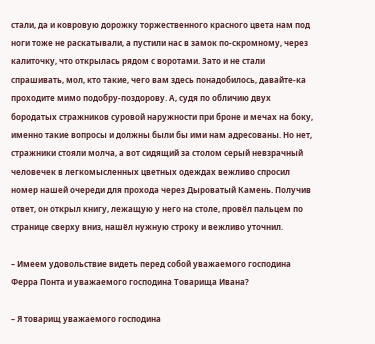стали, да и ковровую дорожку торжественного красного цвета нам под ноги тоже не раскатывали, а пустили нас в замок по-скромному, через калиточку, что открылась рядом с воротами. Зато и не стали спрашивать, мол, кто такие, чего вам здесь понадобилось, давайте-ка проходите мимо подобру-поздорову. А, судя по обличию двух бородатых стражников суровой наружности при броне и мечах на боку, именно такие вопросы и должны были бы ими нам адресованы. Но нет, стражники стояли молча, а вот сидящий за столом серый невзрачный человечек в легкомысленных цветных одеждах вежливо спросил номер нашей очереди для прохода через Дыроватый Камень. Получив ответ, он открыл книгу, лежащую у него на столе, провёл пальцем по странице сверху вниз, нашёл нужную строку и вежливо уточнил.

– Имеем удовольствие видеть перед собой уважаемого господина Ферра Понта и уважаемого господина Товарища Ивана?

– Я товарищ уважаемого господина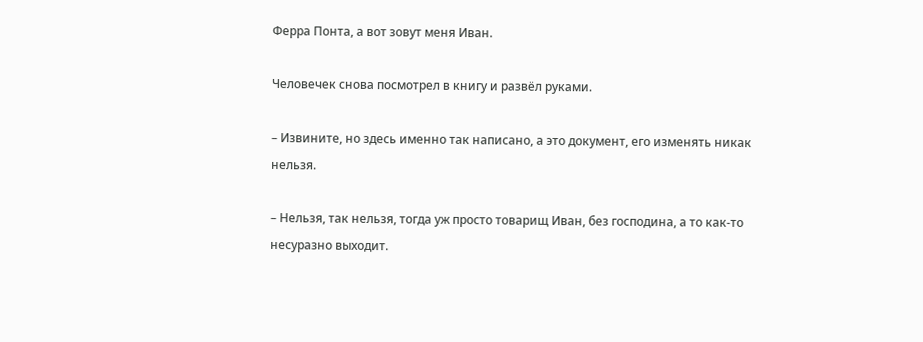Ферра Понта, а вот зовут меня Иван.

Человечек снова посмотрел в книгу и развёл руками.

– Извините, но здесь именно так написано, а это документ, его изменять никак нельзя.

– Нельзя, так нельзя, тогда уж просто товарищ Иван, без господина, а то как-то несуразно выходит.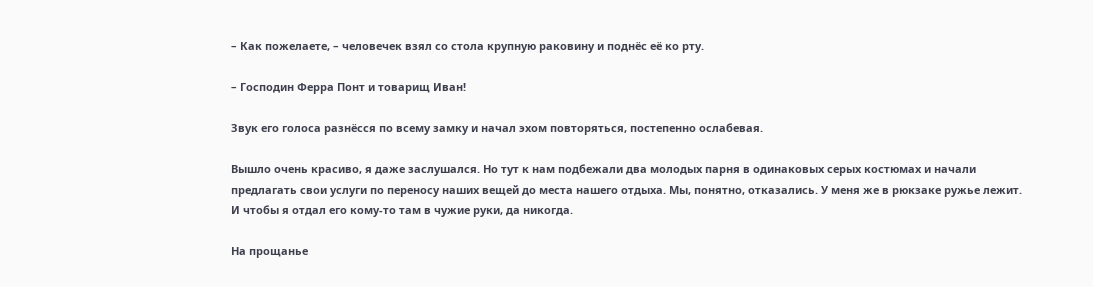– Как пожелаете, – человечек взял со стола крупную раковину и поднёс её ко рту.

– Господин Ферра Понт и товарищ Иван!

Звук его голоса разнёсся по всему замку и начал эхом повторяться, постепенно ослабевая.

Вышло очень красиво, я даже заслушался. Но тут к нам подбежали два молодых парня в одинаковых серых костюмах и начали предлагать свои услуги по переносу наших вещей до места нашего отдыха. Мы, понятно, отказались. У меня же в рюкзаке ружье лежит. И чтобы я отдал его кому-то там в чужие руки, да никогда.

На прощанье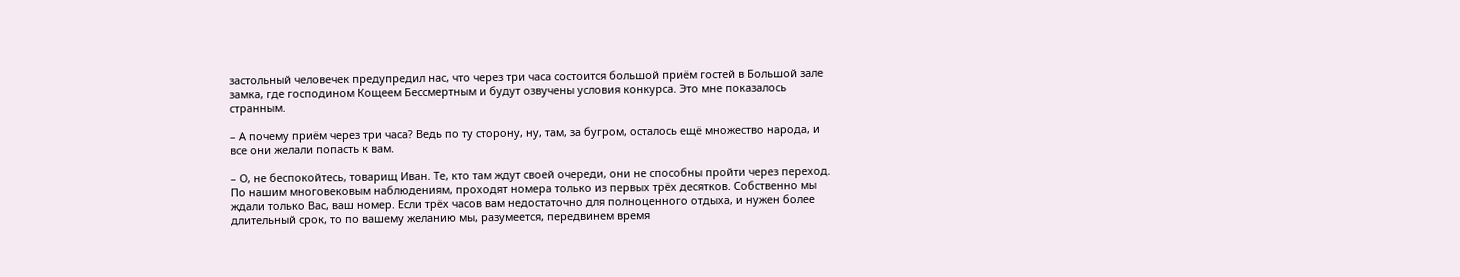застольный человечек предупредил нас, что через три часа состоится большой приём гостей в Большой зале замка, где господином Кощеем Бессмертным и будут озвучены условия конкурса. Это мне показалось странным.

– А почему приём через три часа? Ведь по ту сторону, ну, там, за бугром, осталось ещё множество народа, и все они желали попасть к вам.

– О, не беспокойтесь, товарищ Иван. Те, кто там ждут своей очереди, они не способны пройти через переход. По нашим многовековым наблюдениям, проходят номера только из первых трёх десятков. Собственно мы ждали только Вас, ваш номер. Если трёх часов вам недостаточно для полноценного отдыха, и нужен более длительный срок, то по вашему желанию мы, разумеется, передвинем время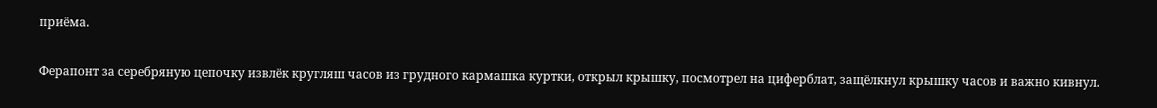приёма.

Ферапонт за серебряную цепочку извлёк кругляш часов из грудного кармашка куртки, открыл крышку, посмотрел на циферблат, защёлкнул крышку часов и важно кивнул.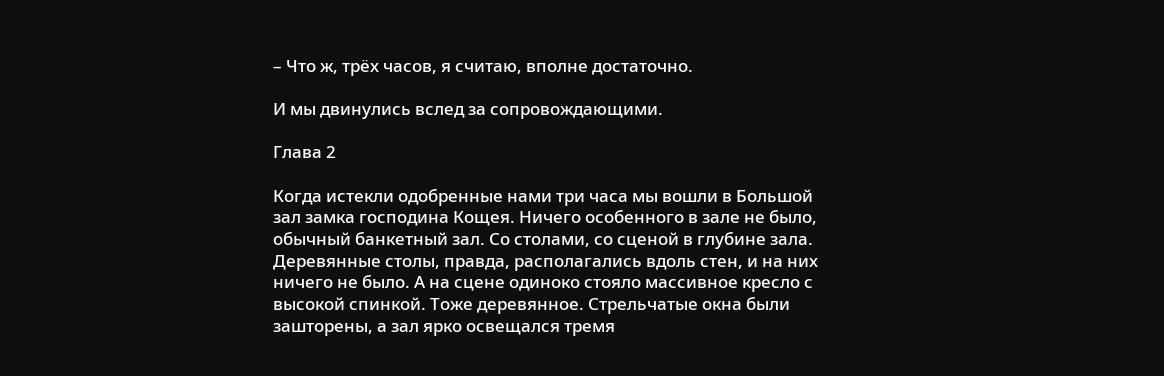– Что ж, трёх часов, я считаю, вполне достаточно.

И мы двинулись вслед за сопровождающими.

Глава 2

Когда истекли одобренные нами три часа мы вошли в Большой зал замка господина Кощея. Ничего особенного в зале не было, обычный банкетный зал. Со столами, со сценой в глубине зала. Деревянные столы, правда, располагались вдоль стен, и на них ничего не было. А на сцене одиноко стояло массивное кресло с высокой спинкой. Тоже деревянное. Стрельчатые окна были зашторены, а зал ярко освещался тремя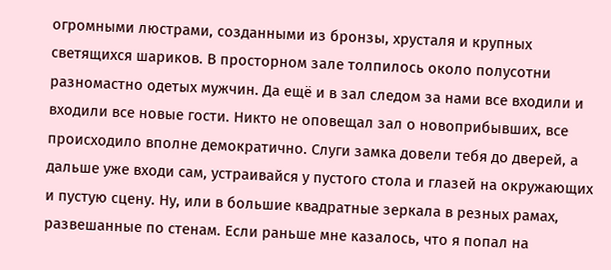огромными люстрами, созданными из бронзы, хрусталя и крупных светящихся шариков. В просторном зале толпилось около полусотни разномастно одетых мужчин. Да ещё и в зал следом за нами все входили и входили все новые гости. Никто не оповещал зал о новоприбывших, все происходило вполне демократично. Слуги замка довели тебя до дверей, а дальше уже входи сам, устраивайся у пустого стола и глазей на окружающих и пустую сцену. Ну, или в большие квадратные зеркала в резных рамах, развешанные по стенам. Если раньше мне казалось, что я попал на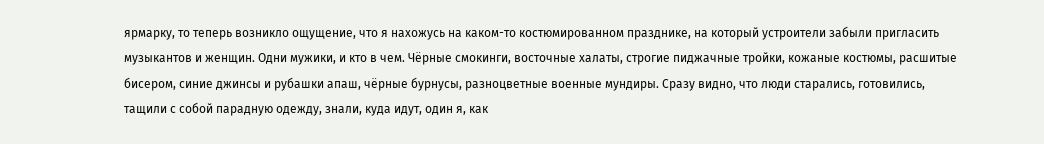ярмарку, то теперь возникло ощущение, что я нахожусь на каком-то костюмированном празднике, на который устроители забыли пригласить музыкантов и женщин. Одни мужики, и кто в чем. Чёрные смокинги, восточные халаты, строгие пиджачные тройки, кожаные костюмы, расшитые бисером, синие джинсы и рубашки апаш, чёрные бурнусы, разноцветные военные мундиры. Сразу видно, что люди старались, готовились, тащили с собой парадную одежду, знали, куда идут, один я, как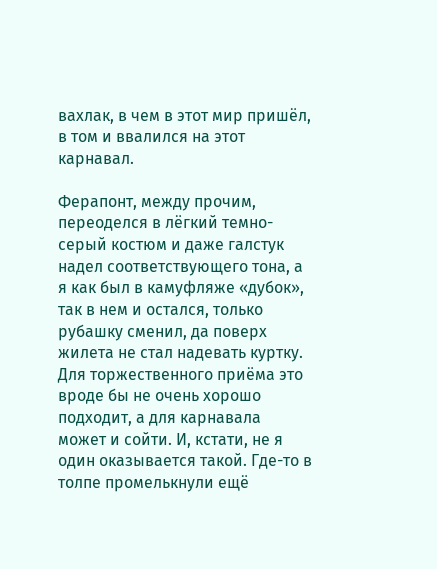вахлак, в чем в этот мир пришёл, в том и ввалился на этот карнавал.

Ферапонт, между прочим, переоделся в лёгкий темно-серый костюм и даже галстук надел соответствующего тона, а я как был в камуфляже «дубок», так в нем и остался, только рубашку сменил, да поверх жилета не стал надевать куртку. Для торжественного приёма это вроде бы не очень хорошо подходит, а для карнавала может и сойти. И, кстати, не я один оказывается такой. Где-то в толпе промелькнули ещё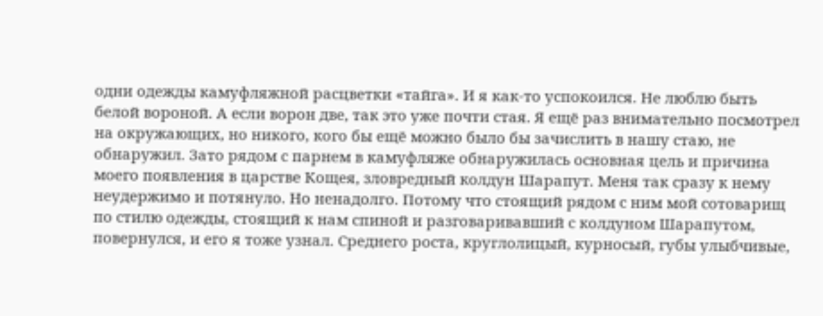одни одежды камуфляжной расцветки «тайга». И я как-то успокоился. Не люблю быть белой вороной. А если ворон две, так это уже почти стая. Я ещё раз внимательно посмотрел на окружающих, но никого, кого бы ещё можно было бы зачислить в нашу стаю, не обнаружил. Зато рядом с парнем в камуфляже обнаружилась основная цель и причина моего появления в царстве Кощея, зловредный колдун Шарапут. Меня так сразу к нему неудержимо и потянуло. Но ненадолго. Потому что стоящий рядом с ним мой сотоварищ по стилю одежды, стоящий к нам спиной и разговаривавший с колдуном Шарапутом, повернулся, и его я тоже узнал. Среднего роста, круглолицый, курносый, губы улыбчивые,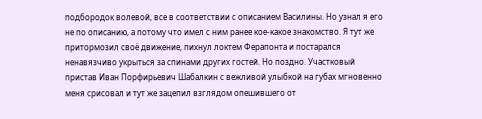подбородок волевой, все в соответствии с описанием Василины. Но узнал я его не по описанию, а потому что имел с ним ранее кое-какое знакомство. Я тут же притормозил своё движение, пихнул локтем Ферапонта и постарался ненавязчиво укрыться за спинами других гостей. Но поздно. Участковый пристав Иван Порфирьевич Шабалкин с вежливой улыбкой на губах мгновенно меня срисовал и тут же зацепил взглядом опешившего от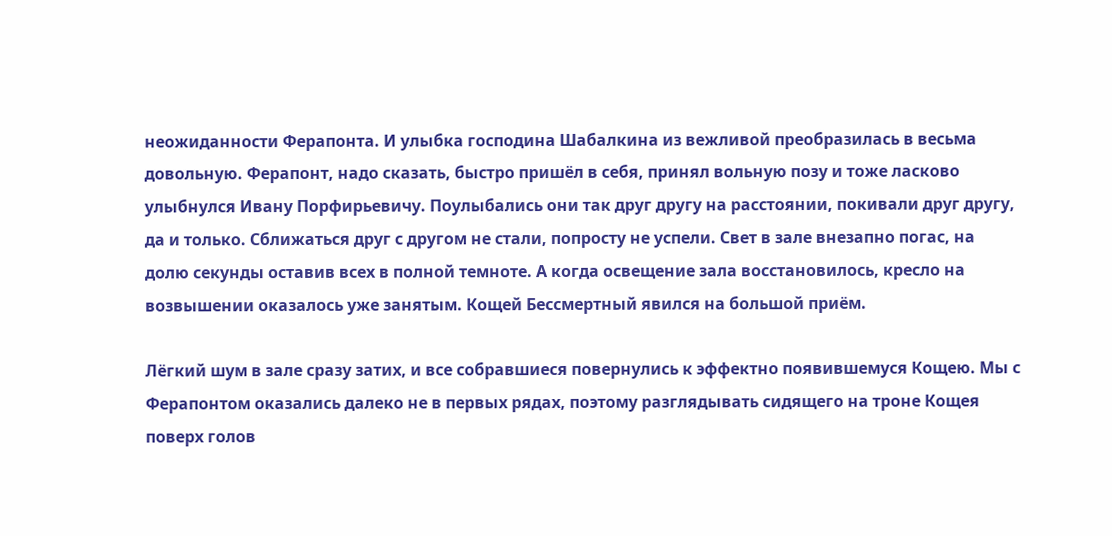неожиданности Ферапонта. И улыбка господина Шабалкина из вежливой преобразилась в весьма довольную. Ферапонт, надо сказать, быстро пришёл в себя, принял вольную позу и тоже ласково улыбнулся Ивану Порфирьевичу. Поулыбались они так друг другу на расстоянии, покивали друг другу, да и только. Сближаться друг с другом не стали, попросту не успели. Свет в зале внезапно погас, на долю секунды оставив всех в полной темноте. А когда освещение зала восстановилось, кресло на возвышении оказалось уже занятым. Кощей Бессмертный явился на большой приём.

Лёгкий шум в зале сразу затих, и все собравшиеся повернулись к эффектно появившемуся Кощею. Мы с Ферапонтом оказались далеко не в первых рядах, поэтому разглядывать сидящего на троне Кощея поверх голов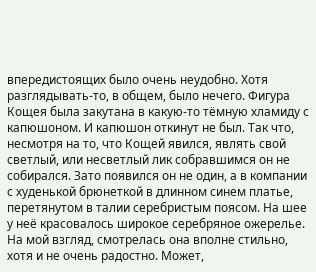впередистоящих было очень неудобно. Хотя разглядывать-то, в общем, было нечего. Фигура Кощея была закутана в какую-то тёмную хламиду с капюшоном. И капюшон откинут не был. Так что, несмотря на то, что Кощей явился, являть свой светлый, или несветлый лик собравшимся он не собирался. Зато появился он не один, а в компании с худенькой брюнеткой в длинном синем платье, перетянутом в талии серебристым поясом. На шее у неё красовалось широкое серебряное ожерелье. На мой взгляд, смотрелась она вполне стильно, хотя и не очень радостно. Может,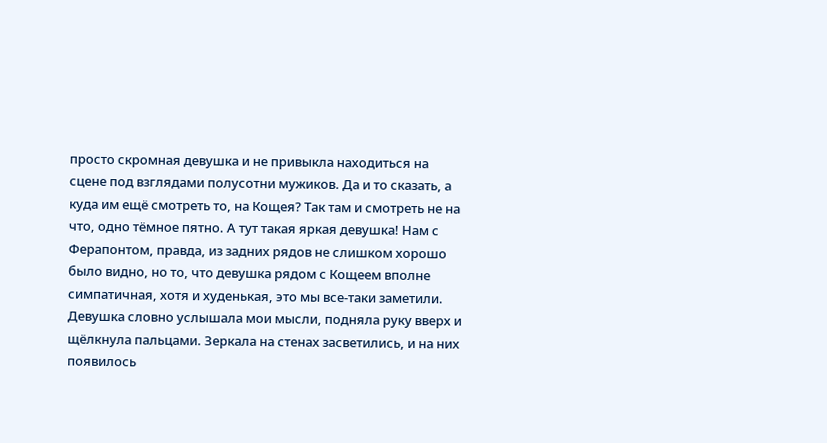просто скромная девушка и не привыкла находиться на сцене под взглядами полусотни мужиков. Да и то сказать, а куда им ещё смотреть то, на Кощея? Так там и смотреть не на что, одно тёмное пятно. А тут такая яркая девушка! Нам с Ферапонтом, правда, из задних рядов не слишком хорошо было видно, но то, что девушка рядом с Кощеем вполне симпатичная, хотя и худенькая, это мы все-таки заметили. Девушка словно услышала мои мысли, подняла руку вверх и щёлкнула пальцами. Зеркала на стенах засветились, и на них появилось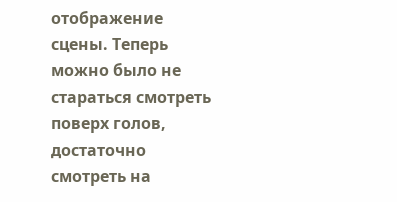отображение сцены. Теперь можно было не стараться смотреть поверх голов, достаточно смотреть на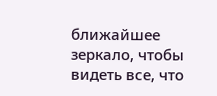ближайшее зеркало, чтобы видеть все, что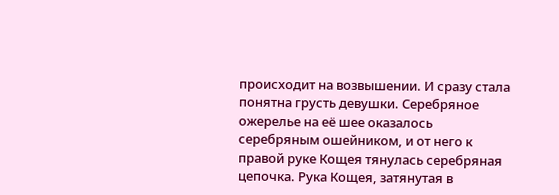происходит на возвышении. И сразу стала понятна грусть девушки. Серебряное ожерелье на её шее оказалось серебряным ошейником, и от него к правой руке Кощея тянулась серебряная цепочка. Рука Кощея, затянутая в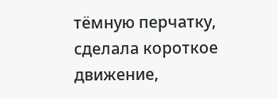тёмную перчатку, сделала короткое движение,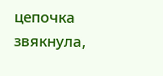цепочка звякнула,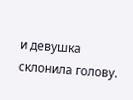и девушка склонила голову.